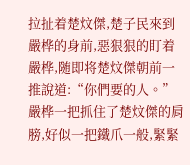拉扯着楚炆傑,楚子民來到嚴桦的身前,惡狠狠的盯着嚴桦,随即将楚炆傑朝前一推說道:“你們要的人。”
嚴桦一把抓住了楚炆傑的肩膀,好似一把鐵爪一般,緊緊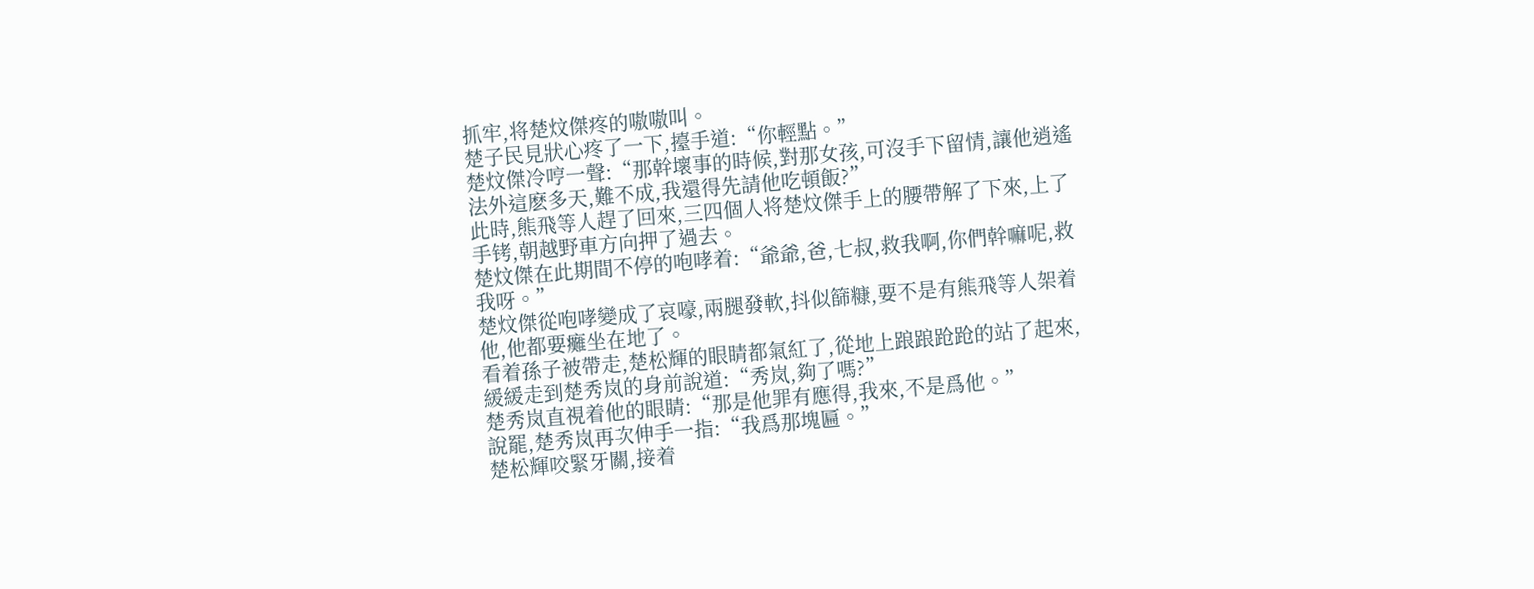抓牢,将楚炆傑疼的嗷嗷叫。
楚子民見狀心疼了一下,擡手道:“你輕點。”
楚炆傑冷哼一聲:“那幹壞事的時候,對那女孩,可沒手下留情,讓他逍遙法外這麽多天,難不成,我還得先請他吃頓飯?”
此時,熊飛等人趕了回來,三四個人将楚炆傑手上的腰帶解了下來,上了手铐,朝越野車方向押了過去。
楚炆傑在此期間不停的咆哮着:“爺爺,爸,七叔,救我啊,你們幹嘛呢,救我呀。”
楚炆傑從咆哮變成了哀嚎,兩腿發軟,抖似篩糠,要不是有熊飛等人架着他,他都要癱坐在地了。
看着孫子被帶走,楚松輝的眼睛都氣紅了,從地上踉踉跄跄的站了起來,緩緩走到楚秀岚的身前說道:“秀岚,夠了嗎?”
楚秀岚直視着他的眼睛:“那是他罪有應得,我來,不是爲他。”
說罷,楚秀岚再次伸手一指:“我爲那塊匾。”
楚松輝咬緊牙關,接着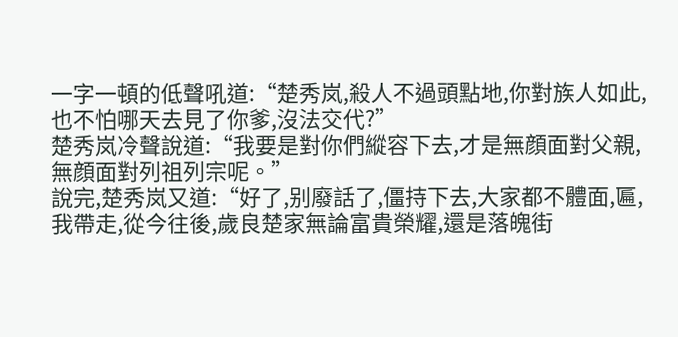一字一頓的低聲吼道:“楚秀岚,殺人不過頭點地,你對族人如此,也不怕哪天去見了你爹,沒法交代?”
楚秀岚冷聲說道:“我要是對你們縱容下去,才是無顔面對父親,無顔面對列祖列宗呢。”
說完,楚秀岚又道:“好了,别廢話了,僵持下去,大家都不體面,匾,我帶走,從今往後,歲良楚家無論富貴榮耀,還是落魄街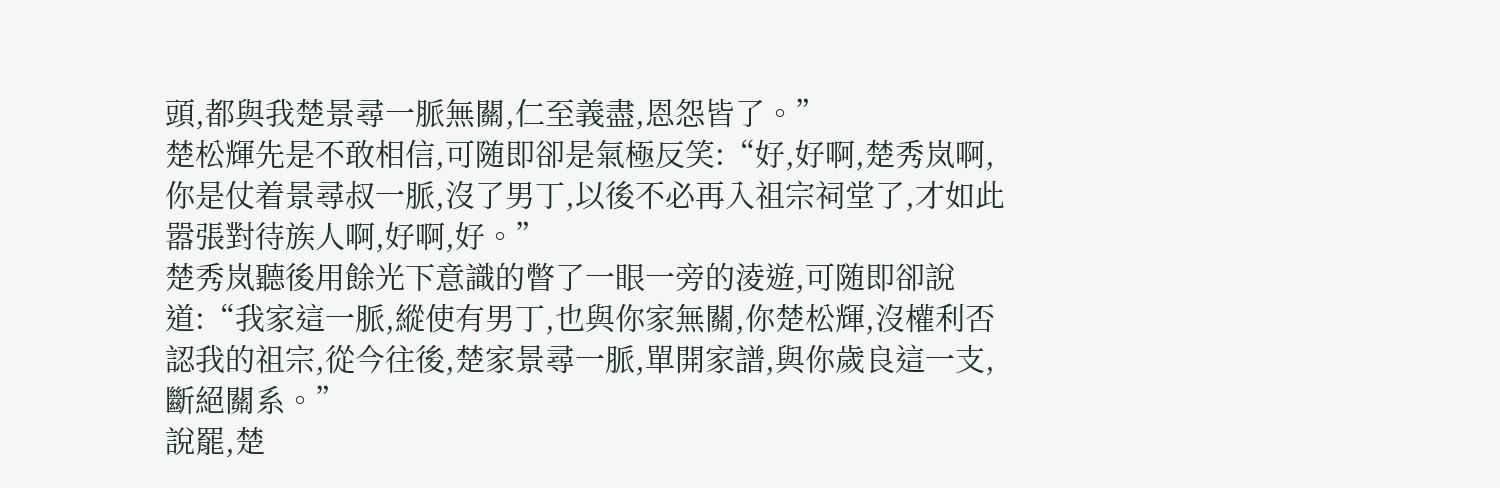頭,都與我楚景尋一脈無關,仁至義盡,恩怨皆了。”
楚松輝先是不敢相信,可随即卻是氣極反笑:“好,好啊,楚秀岚啊,你是仗着景尋叔一脈,沒了男丁,以後不必再入祖宗祠堂了,才如此嚣張對待族人啊,好啊,好。”
楚秀岚聽後用餘光下意識的瞥了一眼一旁的淩遊,可随即卻說道:“我家這一脈,縱使有男丁,也與你家無關,你楚松輝,沒權利否認我的祖宗,從今往後,楚家景尋一脈,單開家譜,與你歲良這一支,斷絕關系。”
說罷,楚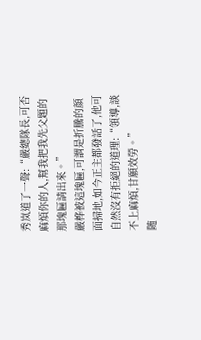秀岚道了一聲:“嚴總隊長,可否麻煩你的人,幫我把我先父題的那塊匾請出來。”
嚴桦被這塊匾,可謂是折騰的顔面掃地,如今正主都發話了,他可自然沒有拒絕的道理:“領導,談不上麻煩,甘願效勞。”
随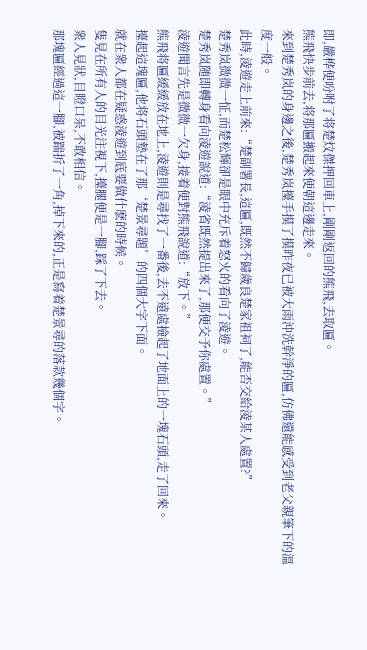即,嚴桦便吩咐了将楚炆傑押回車上,剛剛返回的熊飛,去取匾。
熊飛快步前去,将那匾搬起來便朝這邊走來。
來到楚秀岚的身邊之後,楚秀岚擡手摸了摸昨夜已被大雨沖洗幹淨的匾,仿佛還能感受到老父親筆下的溫度一般。
此時,淩遊走上前來:“楚副署長,這匾,既然不歸歲良楚家祖祠了,能否交給淩某人處置?”
楚秀岚微微一怔,而楚松輝卻是眼中充斥着怒火的看向了淩遊。
楚秀岚随即轉身看向淩遊說道:“淩省既然提出來了,那便交予你處置。”
淩遊聞言先是微微一欠身,接着便對熊飛說道:“放下。”
熊飛将匾緩緩放在地上,淩遊則是尋找了一番後,去不遠處撿起了地面上的一塊石頭,走了回來。
擡起這塊匾,他将石頭墊在了那‘楚景尋題’的四個大字下面。
就在衆人都在疑惑淩遊到底要做什麽的時候。
隻見在所有人的目光注視下,擡腿便是一腳,踩了下去。
衆人見狀,目瞪口呆,不敢相信。
那塊匾經過這一腳,被踹折了一角,掉下來的,正是寫着楚景尋的落款幾個字。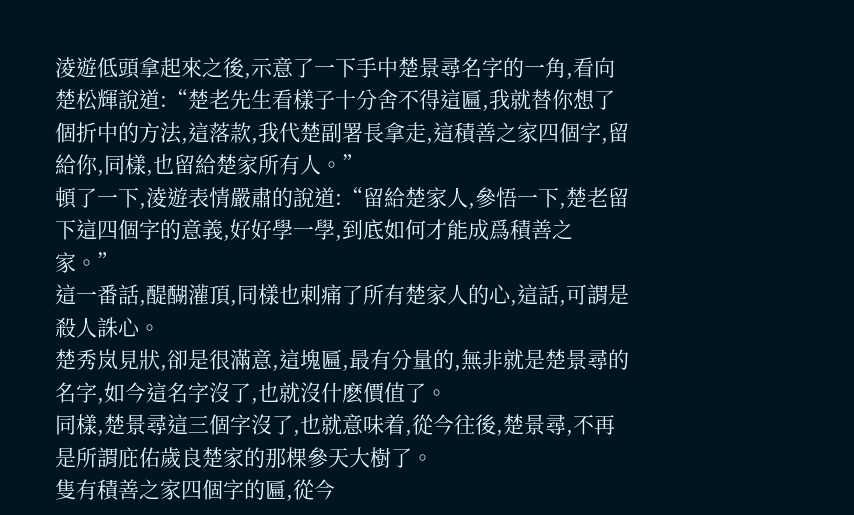淩遊低頭拿起來之後,示意了一下手中楚景尋名字的一角,看向楚松輝說道:“楚老先生看樣子十分舍不得這匾,我就替你想了個折中的方法,這落款,我代楚副署長拿走,這積善之家四個字,留給你,同樣,也留給楚家所有人。”
頓了一下,淩遊表情嚴肅的說道:“留給楚家人,參悟一下,楚老留下這四個字的意義,好好學一學,到底如何才能成爲積善之家。”
這一番話,醍醐灌頂,同樣也刺痛了所有楚家人的心,這話,可謂是殺人誅心。
楚秀岚見狀,卻是很滿意,這塊匾,最有分量的,無非就是楚景尋的名字,如今這名字沒了,也就沒什麽價值了。
同樣,楚景尋這三個字沒了,也就意味着,從今往後,楚景尋,不再是所謂庇佑歲良楚家的那棵參天大樹了。
隻有積善之家四個字的匾,從今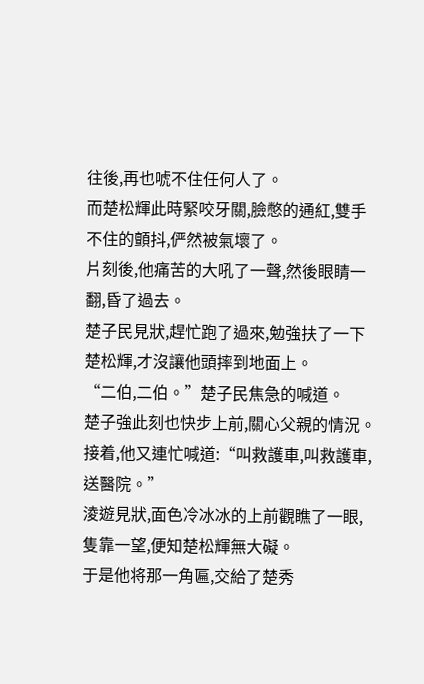往後,再也唬不住任何人了。
而楚松輝此時緊咬牙關,臉憋的通紅,雙手不住的顫抖,俨然被氣壞了。
片刻後,他痛苦的大吼了一聲,然後眼睛一翻,昏了過去。
楚子民見狀,趕忙跑了過來,勉強扶了一下楚松輝,才沒讓他頭摔到地面上。
“二伯,二伯。”楚子民焦急的喊道。
楚子強此刻也快步上前,關心父親的情況。
接着,他又連忙喊道:“叫救護車,叫救護車,送醫院。”
淩遊見狀,面色冷冰冰的上前觀瞧了一眼,隻靠一望,便知楚松輝無大礙。
于是他将那一角匾,交給了楚秀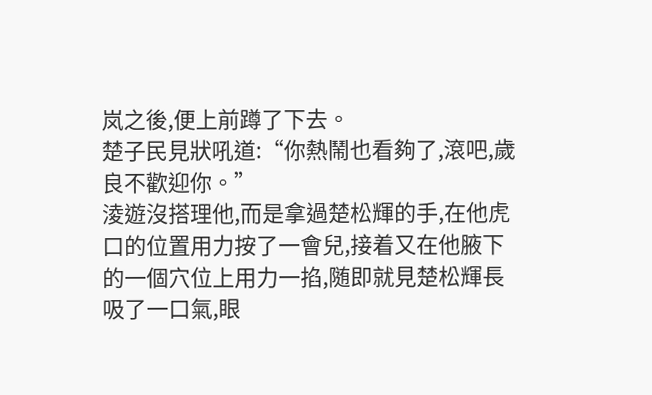岚之後,便上前蹲了下去。
楚子民見狀吼道:“你熱鬧也看夠了,滾吧,歲良不歡迎你。”
淩遊沒搭理他,而是拿過楚松輝的手,在他虎口的位置用力按了一會兒,接着又在他腋下的一個穴位上用力一掐,随即就見楚松輝長吸了一口氣,眼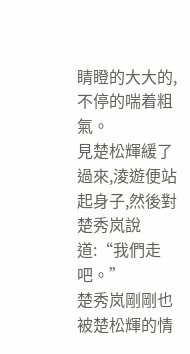睛瞪的大大的,不停的喘着粗氣。
見楚松輝緩了過來,淩遊便站起身子,然後對楚秀岚說道:“我們走吧。”
楚秀岚剛剛也被楚松輝的情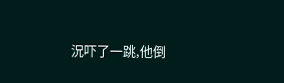況吓了一跳,他倒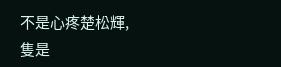不是心疼楚松輝,隻是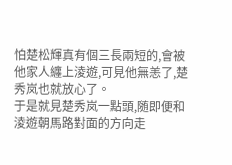怕楚松輝真有個三長兩短的,會被他家人纏上淩遊,可見他無恙了,楚秀岚也就放心了。
于是就見楚秀岚一點頭,随即便和淩遊朝馬路對面的方向走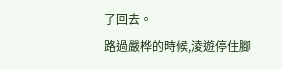了回去。
路過嚴桦的時候,淩遊停住腳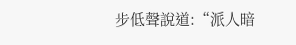步低聲說道:“派人暗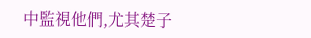中監視他們,尤其楚子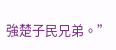強楚子民兄弟。”